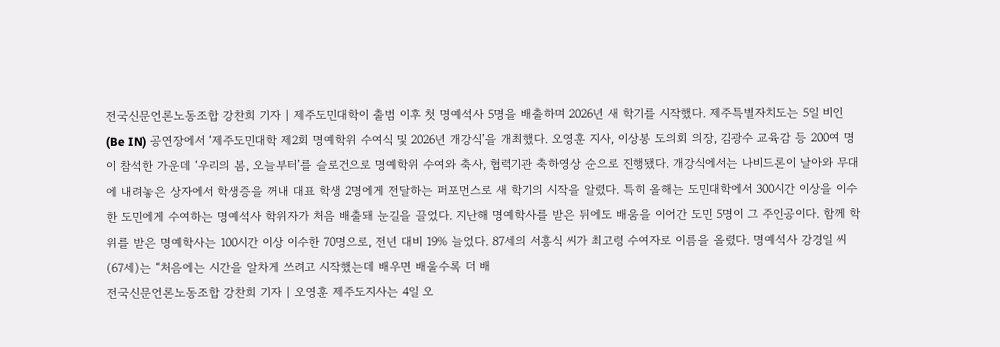전국신문언론노동조합 강찬희 기자 | 제주도민대학이 출범 이후 첫 명예석사 5명을 배출하며 2026년 새 학기를 시작했다. 제주특별자치도는 5일 비인(Be IN) 공연장에서 ‘제주도민대학 제2회 명예학위 수여식 및 2026년 개강식’을 개최했다. 오영훈 지사, 이상봉 도의회 의장, 김광수 교육감 등 200여 명이 참석한 가운데 ‘우리의 봄, 오늘부터’를 슬로건으로 명예학위 수여와 축사, 협력기관 축하영상 순으로 진행됐다. 개강식에서는 나비드론이 날아와 무대에 내려놓은 상자에서 학생증을 꺼내 대표 학생 2명에게 전달하는 퍼포먼스로 새 학기의 시작을 알렸다. 특히 올해는 도민대학에서 300시간 이상을 이수한 도민에게 수여하는 명예석사 학위자가 처음 배출돼 눈길을 끌었다. 지난해 명예학사를 받은 뒤에도 배움을 이어간 도민 5명이 그 주인공이다. 함께 학위를 받은 명예학사는 100시간 이상 이수한 70명으로, 전년 대비 19% 늘었다. 87세의 서흥식 씨가 최고령 수여자로 이름을 올렸다. 명예석사 강경일 씨(67세)는 “처음에는 시간을 알차게 쓰려고 시작했는데 배우면 배울수록 더 배
전국신문언론노동조합 강찬희 기자 | 오영훈 제주도지사는 4일 오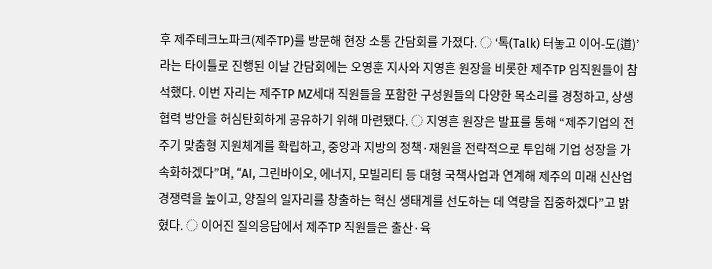후 제주테크노파크(제주TP)를 방문해 현장 소통 간담회를 가졌다. ◌ ‘톡(Talk) 터놓고 이어-도(道)’라는 타이틀로 진행된 이날 간담회에는 오영훈 지사와 지영흔 원장을 비롯한 제주TP 임직원들이 참석했다. 이번 자리는 제주TP MZ세대 직원들을 포함한 구성원들의 다양한 목소리를 경청하고, 상생 협력 방안을 허심탄회하게 공유하기 위해 마련됐다. ◌ 지영흔 원장은 발표를 통해 “제주기업의 전주기 맞춤형 지원체계를 확립하고, 중앙과 지방의 정책·재원을 전략적으로 투입해 기업 성장을 가속화하겠다”며, “AI, 그린바이오, 에너지, 모빌리티 등 대형 국책사업과 연계해 제주의 미래 신산업 경쟁력을 높이고, 양질의 일자리를 창출하는 혁신 생태계를 선도하는 데 역량을 집중하겠다”고 밝혔다. ◌ 이어진 질의응답에서 제주TP 직원들은 출산·육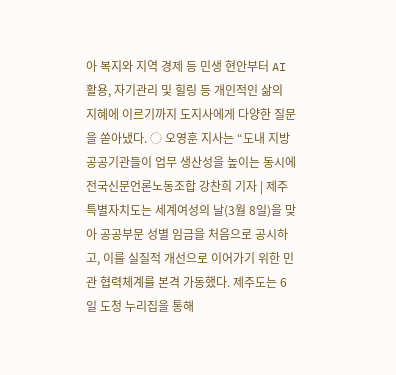아 복지와 지역 경제 등 민생 현안부터 AI 활용, 자기관리 및 힐링 등 개인적인 삶의 지혜에 이르기까지 도지사에게 다양한 질문을 쏟아냈다. ◌ 오영훈 지사는 “도내 지방공공기관들이 업무 생산성을 높이는 동시에
전국신문언론노동조합 강찬희 기자 | 제주특별자치도는 세계여성의 날(3월 8일)을 맞아 공공부문 성별 임금을 처음으로 공시하고, 이를 실질적 개선으로 이어가기 위한 민관 협력체계를 본격 가동했다. 제주도는 6일 도청 누리집을 통해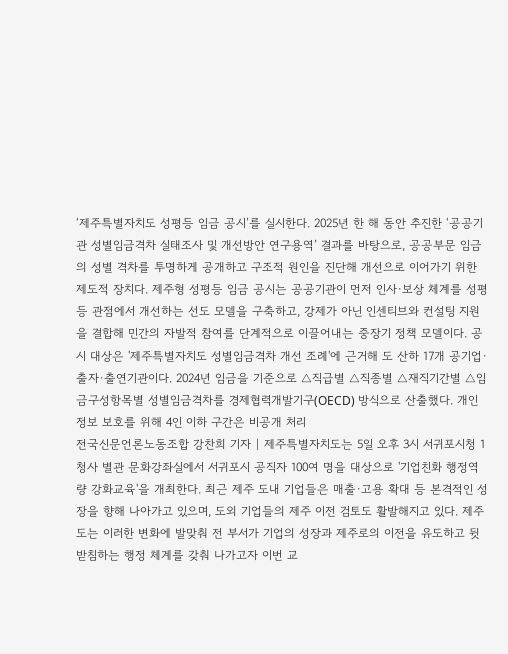‘제주특별자치도 성평등 임금 공시’를 실시한다. 2025년 한 해 동안 추진한 ‘공공기관 성별임금격차 실태조사 및 개선방안 연구용역’ 결과를 바탕으로, 공공부문 임금의 성별 격차를 투명하게 공개하고 구조적 원인을 진단해 개선으로 이어가기 위한 제도적 장치다. 제주형 성평등 임금 공시는 공공기관이 먼저 인사·보상 체계를 성평등 관점에서 개선하는 선도 모델을 구축하고, 강제가 아닌 인센티브와 컨설팅 지원을 결합해 민간의 자발적 참여를 단계적으로 이끌어내는 중장기 정책 모델이다. 공시 대상은 '제주특별자치도 성별임금격차 개선 조례'에 근거해 도 산하 17개 공기업·출자·출연기관이다. 2024년 임금을 기준으로 △직급별 △직종별 △재직기간별 △임금구성항목별 성별임금격차를 경제협력개발기구(OECD) 방식으로 산출했다. 개인정보 보호를 위해 4인 이하 구간은 비공개 처리
전국신문언론노동조합 강찬희 기자 | 제주특별자치도는 5일 오후 3시 서귀포시청 1청사 별관 문화강좌실에서 서귀포시 공직자 100여 명을 대상으로 '기업친화 행정역량 강화교육'을 개최한다. 최근 제주 도내 기업들은 매출·고용 확대 등 본격적인 성장을 향해 나아가고 있으며, 도외 기업들의 제주 이전 검토도 활발해지고 있다. 제주도는 이러한 변화에 발맞춰 전 부서가 기업의 성장과 제주로의 이전을 유도하고 뒷받침하는 행정 체계를 갖춰 나가고자 이번 교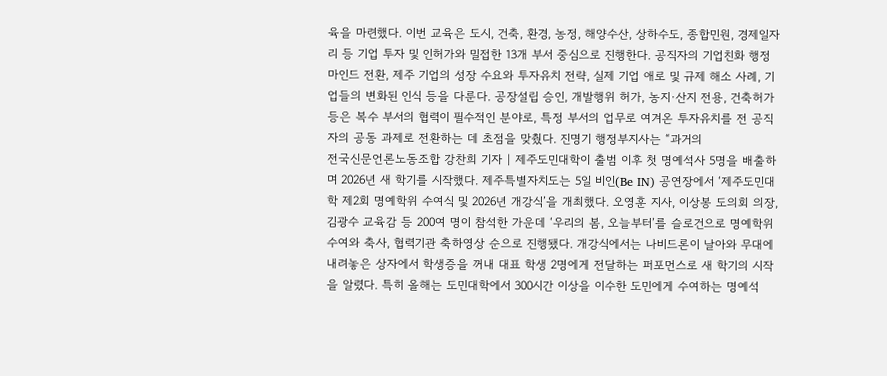육을 마련했다. 이번 교육은 도시, 건축, 환경, 농정, 해양수산, 상하수도, 종합민원, 경제일자리 등 기업 투자 및 인허가와 밀접한 13개 부서 중심으로 진행한다. 공직자의 기업친화 행정 마인드 전환, 제주 기업의 성장 수요와 투자유치 전략, 실제 기업 애로 및 규제 해소 사례, 기업들의 변화된 인식 등을 다룬다. 공장설립 승인, 개발행위 허가, 농지·산지 전용, 건축허가 등은 복수 부서의 협력이 필수적인 분야로, 특정 부서의 업무로 여겨온 투자유치를 전 공직자의 공동 과제로 전환하는 데 초점을 맞췄다. 진명기 행정부지사는 “과거의
전국신문언론노동조합 강찬희 기자 | 제주도민대학이 출범 이후 첫 명예석사 5명을 배출하며 2026년 새 학기를 시작했다. 제주특별자치도는 5일 비인(Be IN) 공연장에서 ‘제주도민대학 제2회 명예학위 수여식 및 2026년 개강식’을 개최했다. 오영훈 지사, 이상봉 도의회 의장, 김광수 교육감 등 200여 명이 참석한 가운데 ‘우리의 봄, 오늘부터’를 슬로건으로 명예학위 수여와 축사, 협력기관 축하영상 순으로 진행됐다. 개강식에서는 나비드론이 날아와 무대에 내려놓은 상자에서 학생증을 꺼내 대표 학생 2명에게 전달하는 퍼포먼스로 새 학기의 시작을 알렸다. 특히 올해는 도민대학에서 300시간 이상을 이수한 도민에게 수여하는 명예석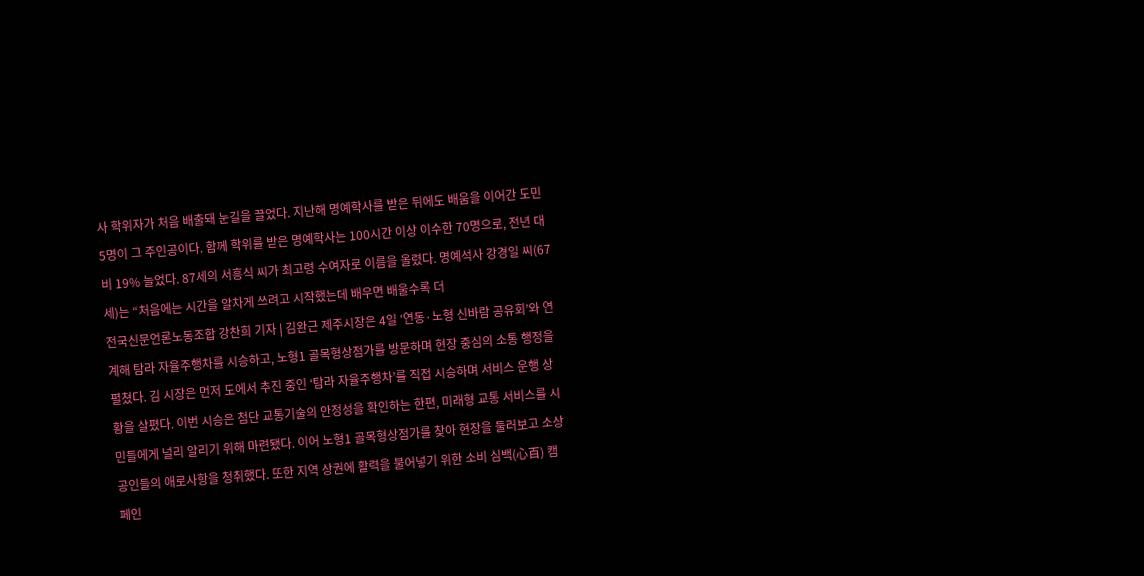사 학위자가 처음 배출돼 눈길을 끌었다. 지난해 명예학사를 받은 뒤에도 배움을 이어간 도민 5명이 그 주인공이다. 함께 학위를 받은 명예학사는 100시간 이상 이수한 70명으로, 전년 대비 19% 늘었다. 87세의 서흥식 씨가 최고령 수여자로 이름을 올렸다. 명예석사 강경일 씨(67세)는 “처음에는 시간을 알차게 쓰려고 시작했는데 배우면 배울수록 더
전국신문언론노동조합 강찬희 기자 | 김완근 제주시장은 4일 ‘연동·노형 신바람 공유회’와 연계해 탐라 자율주행차를 시승하고, 노형1 골목형상점가를 방문하며 현장 중심의 소통 행정을 펼쳤다. 김 시장은 먼저 도에서 추진 중인 ‘탐라 자율주행차’를 직접 시승하며 서비스 운행 상황을 살폈다. 이번 시승은 첨단 교통기술의 안정성을 확인하는 한편, 미래형 교통 서비스를 시민들에게 널리 알리기 위해 마련됐다. 이어 노형1 골목형상점가를 찾아 현장을 둘러보고 소상공인들의 애로사항을 청취했다. 또한 지역 상권에 활력을 불어넣기 위한 소비 심백(心百) 캠페인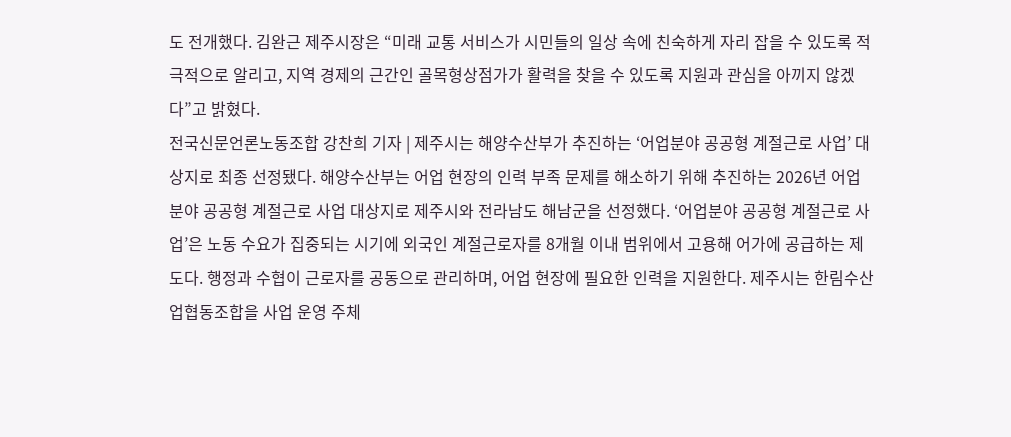도 전개했다. 김완근 제주시장은 “미래 교통 서비스가 시민들의 일상 속에 친숙하게 자리 잡을 수 있도록 적극적으로 알리고, 지역 경제의 근간인 골목형상점가가 활력을 찾을 수 있도록 지원과 관심을 아끼지 않겠다”고 밝혔다.
전국신문언론노동조합 강찬희 기자 | 제주시는 해양수산부가 추진하는 ‘어업분야 공공형 계절근로 사업’ 대상지로 최종 선정됐다. 해양수산부는 어업 현장의 인력 부족 문제를 해소하기 위해 추진하는 2026년 어업분야 공공형 계절근로 사업 대상지로 제주시와 전라남도 해남군을 선정했다. ‘어업분야 공공형 계절근로 사업’은 노동 수요가 집중되는 시기에 외국인 계절근로자를 8개월 이내 범위에서 고용해 어가에 공급하는 제도다. 행정과 수협이 근로자를 공동으로 관리하며, 어업 현장에 필요한 인력을 지원한다. 제주시는 한림수산업협동조합을 사업 운영 주체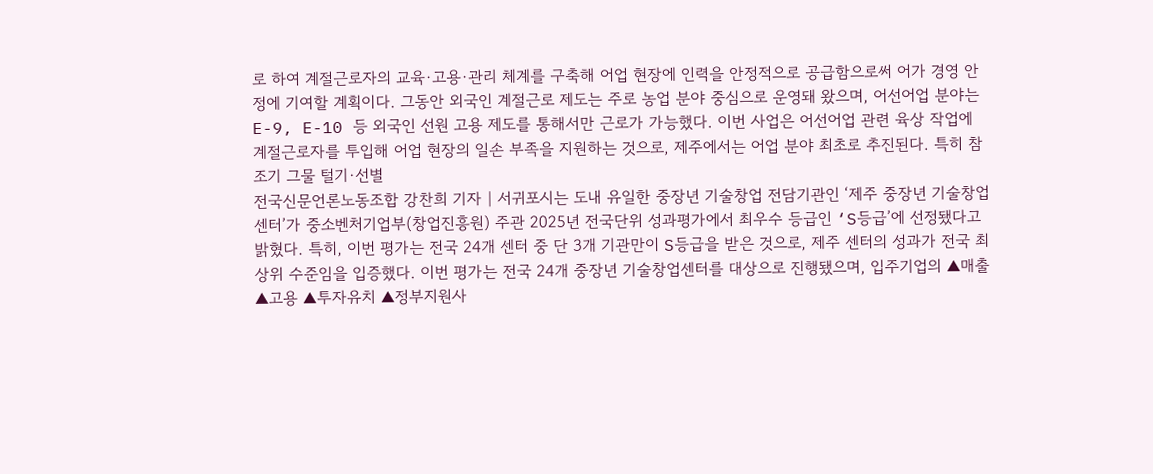로 하여 계절근로자의 교육·고용·관리 체계를 구축해 어업 현장에 인력을 안정적으로 공급함으로써 어가 경영 안정에 기여할 계획이다. 그동안 외국인 계절근로 제도는 주로 농업 분야 중심으로 운영돼 왔으며, 어선어업 분야는 E-9, E-10 등 외국인 선원 고용 제도를 통해서만 근로가 가능했다. 이번 사업은 어선어업 관련 육상 작업에 계절근로자를 투입해 어업 현장의 일손 부족을 지원하는 것으로, 제주에서는 어업 분야 최초로 추진된다. 특히 참조기 그물 털기·선별
전국신문언론노동조합 강찬희 기자 | 서귀포시는 도내 유일한 중장년 기술창업 전담기관인 ‘제주 중장년 기술창업센터’가 중소벤처기업부(창업진흥원) 주관 2025년 전국단위 성과평가에서 최우수 등급인 ‘S등급’에 선정됐다고 밝혔다. 특히, 이번 평가는 전국 24개 센터 중 단 3개 기관만이 S등급을 받은 것으로, 제주 센터의 성과가 전국 최상위 수준임을 입증했다. 이번 평가는 전국 24개 중장년 기술창업센터를 대상으로 진행됐으며, 입주기업의 ▲매출 ▲고용 ▲투자유치 ▲정부지원사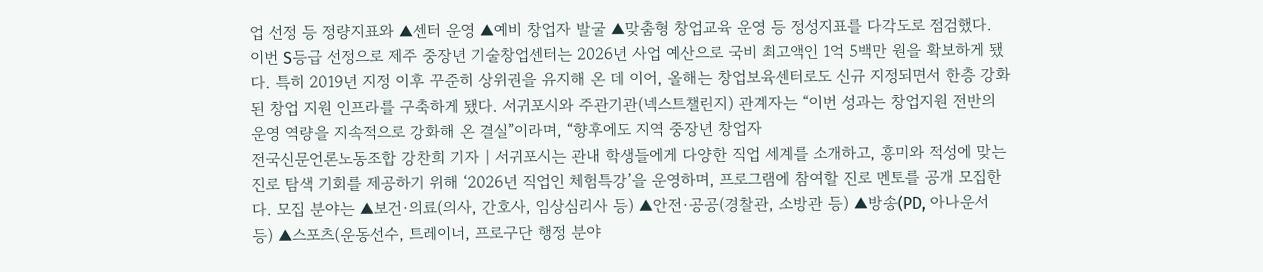업 선정 등 정량지표와 ▲센터 운영 ▲예비 창업자 발굴 ▲맞춤형 창업교육 운영 등 정성지표를 다각도로 점검했다. 이번 S등급 선정으로 제주 중장년 기술창업센터는 2026년 사업 예산으로 국비 최고액인 1억 5백만 원을 확보하게 됐다. 특히 2019년 지정 이후 꾸준히 상위권을 유지해 온 데 이어, 올해는 창업보육센터로도 신규 지정되면서 한층 강화된 창업 지원 인프라를 구축하게 됐다. 서귀포시와 주관기관(넥스트챌린지) 관계자는 “이번 성과는 창업지원 전반의 운영 역량을 지속적으로 강화해 온 결실”이라며, “향후에도 지역 중장년 창업자
전국신문언론노동조합 강찬희 기자 | 서귀포시는 관내 학생들에게 다양한 직업 세계를 소개하고, 흥미와 적성에 맞는 진로 탐색 기회를 제공하기 위해 ‘2026년 직업인 체험특강’을 운영하며, 프로그램에 참여할 진로 멘토를 공개 모집한다. 모집 분야는 ▲보건·의료(의사, 간호사, 임상심리사 등) ▲안전·공공(경찰관, 소방관 등) ▲방송(PD, 아나운서 등) ▲스포츠(운동선수, 트레이너, 프로구단 행정 분야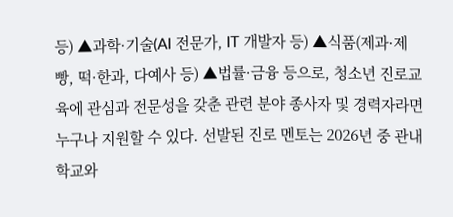등) ▲과학·기술(AI 전문가, IT 개발자 등) ▲식품(제과·제빵, 떡·한과, 다예사 등) ▲법률·금융 등으로, 청소년 진로교육에 관심과 전문성을 갖춘 관련 분야 종사자 및 경력자라면 누구나 지원할 수 있다. 선발된 진로 멘토는 2026년 중 관내 학교와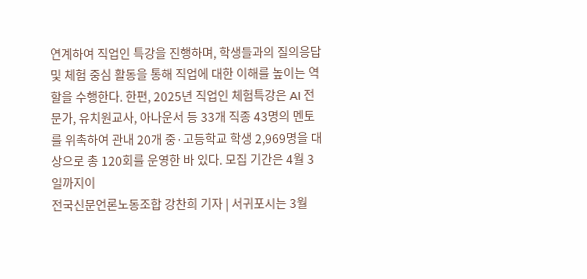연계하여 직업인 특강을 진행하며, 학생들과의 질의응답 및 체험 중심 활동을 통해 직업에 대한 이해를 높이는 역할을 수행한다. 한편, 2025년 직업인 체험특강은 AI 전문가, 유치원교사, 아나운서 등 33개 직종 43명의 멘토를 위촉하여 관내 20개 중·고등학교 학생 2,969명을 대상으로 총 120회를 운영한 바 있다. 모집 기간은 4월 3일까지이
전국신문언론노동조합 강찬희 기자 | 서귀포시는 3월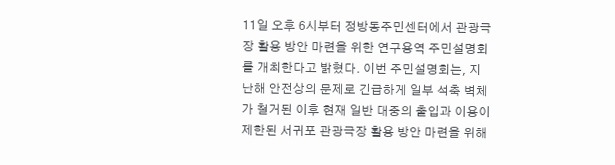11일 오후 6시부터 정방동주민센터에서 관광극장 활용 방안 마련을 위한 연구용역 주민설명회를 개최한다고 밝혔다. 이번 주민설명회는, 지난해 안전상의 문제로 긴급하게 일부 석축 벽체가 철거된 이후 현재 일반 대중의 출입과 이용이 제한된 서귀포 관광극장 활용 방안 마련을 위해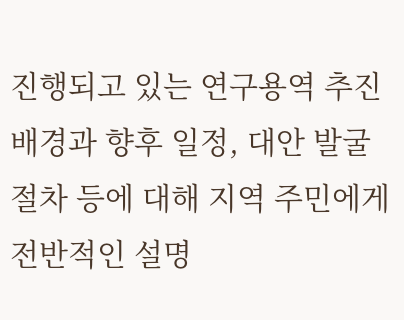진행되고 있는 연구용역 추진 배경과 향후 일정, 대안 발굴 절차 등에 대해 지역 주민에게 전반적인 설명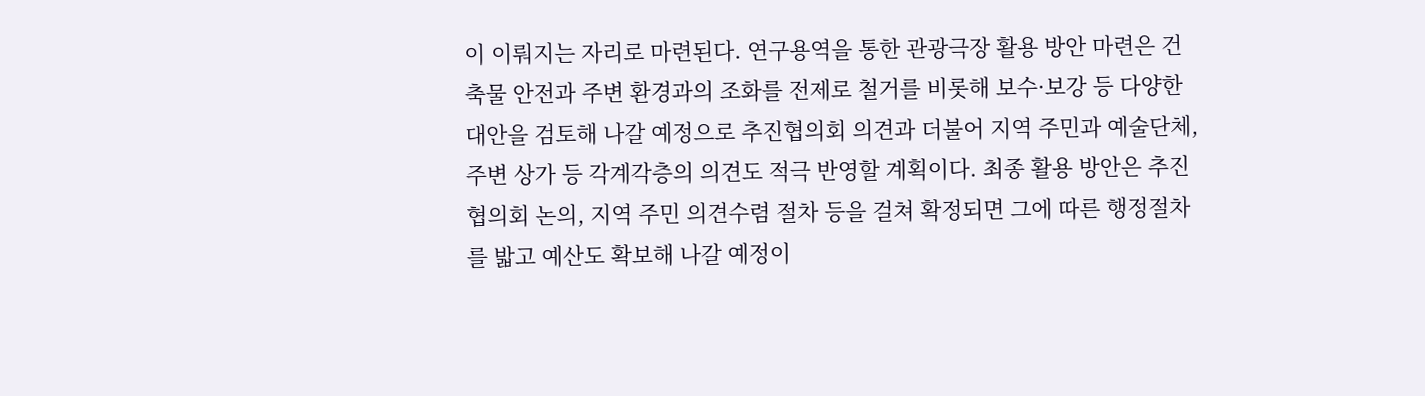이 이뤄지는 자리로 마련된다. 연구용역을 통한 관광극장 활용 방안 마련은 건축물 안전과 주변 환경과의 조화를 전제로 철거를 비롯해 보수·보강 등 다양한 대안을 검토해 나갈 예정으로 추진협의회 의견과 더불어 지역 주민과 예술단체, 주변 상가 등 각계각층의 의견도 적극 반영할 계획이다. 최종 활용 방안은 추진협의회 논의, 지역 주민 의견수렴 절차 등을 걸쳐 확정되면 그에 따른 행정절차를 밟고 예산도 확보해 나갈 예정이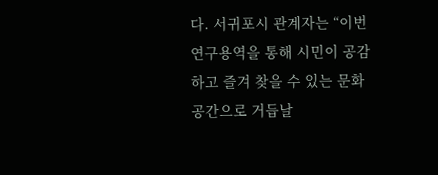다. 서귀포시 관계자는 “이번 연구용역을 통해 시민이 공감하고 즐겨 찾을 수 있는 문화공간으로 거듭날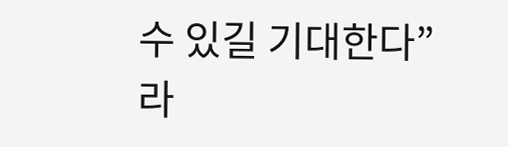수 있길 기대한다”라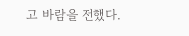고 바람을 전했다.